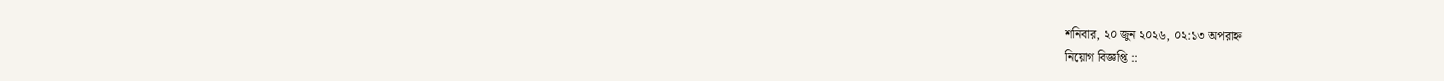শনিবার, ২০ জুন ২০২৬, ০২:১৩ অপরাহ্ন
নিয়োগ বিজ্ঞপ্তি ::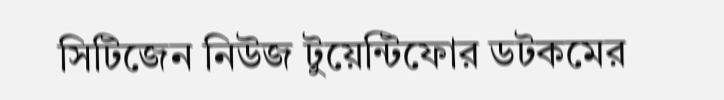সিটিজেন নিউজ টুয়েন্টিফোর ডটকমের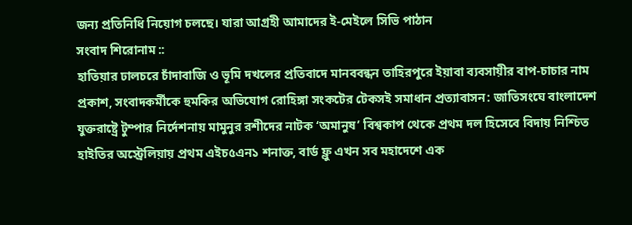জন্য প্রতিনিধি নিয়োগ চলছে। যারা আগ্রহী আমাদের ই-মেইলে সিভি পাঠান
সংবাদ শিরোনাম ::
হাতিয়ার ঢালচরে চাঁদাবাজি ও ভূমি দখলের প্রতিবাদে মানববন্ধন তাহিরপুরে ইয়াবা ব্যবসায়ীর বাপ-চাচার নাম প্রকাশ, সংবাদকর্মীকে হুমকির অভিযোগ রোহিঙ্গা সংকটের টেকসই সমাধান প্রত্যাবাসন: জাতিসংঘে বাংলাদেশ যুক্তরাষ্ট্রে টুম্পার নির্দেশনায় মামুনুর রশীদের নাটক ‘অমানুষ’ বিশ্বকাপ থেকে প্রথম দল হিসেবে বিদায় নিশ্চিত হাইতির অস্ট্রেলিয়ায় প্রথম এইচ৫এন১ শনাক্ত, বার্ড ফ্লু এখন সব মহাদেশে এক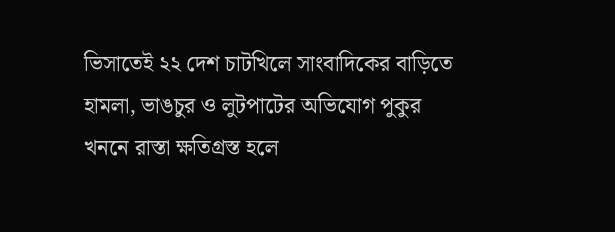ভিসাতেই ২২ দেশ চাটখিলে সাংবাদিকের বাড়িতে হামলা, ভাঙচুর ও লুটপাটের অভিযোগ পুকুর খননে রাস্তা ক্ষতিগ্রস্ত হলে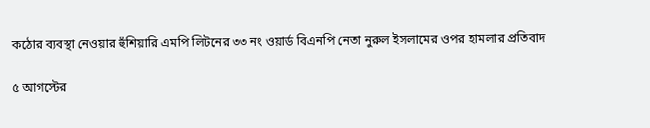কঠোর ব্যবস্থা নেওয়ার হুঁশিয়ারি এমপি লিটনের ৩৩ নং ওয়ার্ড বিএনপি নেতা নুরুল ইসলামের ওপর হামলার প্রতিবাদ

৫ আগস্টের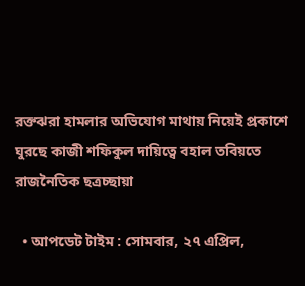রক্তঝরা হামলার অভিযোগ মাথায় নিয়েই প্রকাশে ঘুরছে কাজী শফিকুল দায়িত্বে বহাল তবিয়তে রাজনৈতিক ছত্রচ্ছায়া

  • আপডেট টাইম : সোমবার, ২৭ এপ্রিল,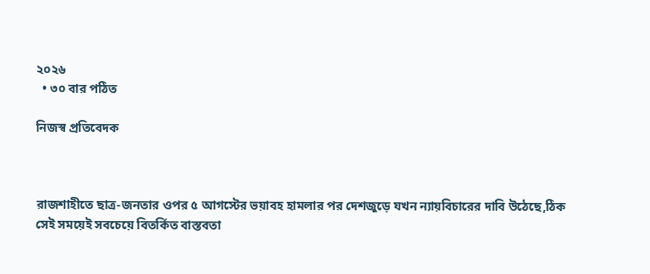২০২৬
  • ৩০ বার পঠিত

নিজস্ব প্রতিবেদক



রাজশাহীতে ছাত্র-জনতার ওপর ৫ আগস্টের ভয়াবহ হামলার পর দেশজুড়ে যখন ন্যায়বিচারের দাবি উঠেছে,ঠিক সেই সময়েই সবচেয়ে বিতর্কিত বাস্তবতা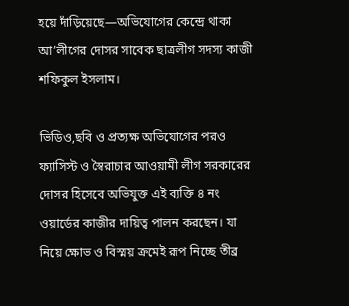হয়ে দাঁড়িয়েছে—অভিযোগের কেন্দ্রে থাকা আ’লীগের দোসর সাবেক ছাত্রলীগ সদস্য কাজী শফিকুল ইসলাম।

ভিডিও,ছবি ও প্রত্যক্ষ অভিযোগের পরও ফ্যাসিস্ট ও স্বৈরাচার আওয়ামী লীগ সরকারের দোসর হিসেবে অভিযুক্ত এই ব্যক্তি ৪ নং ওয়ার্ডের কাজীর দায়িত্ব পালন করছেন। যা নিয়ে ক্ষোভ ও বিস্ময় ক্রমেই রূপ নিচ্ছে তীব্র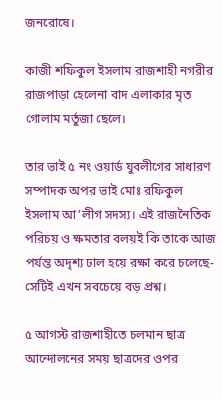জনরোষে।

কাজী শফিকুল ইসলাম রাজশাহী নগরীর রাজপাড়া হেলেনা বাদ এলাকার মৃত গোলাম মর্তুজা ছেলে।

তার ভাই ৫ নং ওয়ার্ড যুবলীগের সাধারণ সম্পাদক অপর ভাই মোঃ রফিকুল ইসলাম আ’লীগ সদস্য। এই রাজনৈতিক পরিচয় ও ক্ষমতার বলয়ই কি তাকে আজ পর্যন্ত অদৃশ্য ঢাল হয়ে রক্ষা করে চলেছে-সেটিই এখন সবচেয়ে বড় প্রশ্ন।

৫ আগস্ট রাজশাহীতে চলমান ছাত্র আন্দোলনের সময় ছাত্রদের ওপর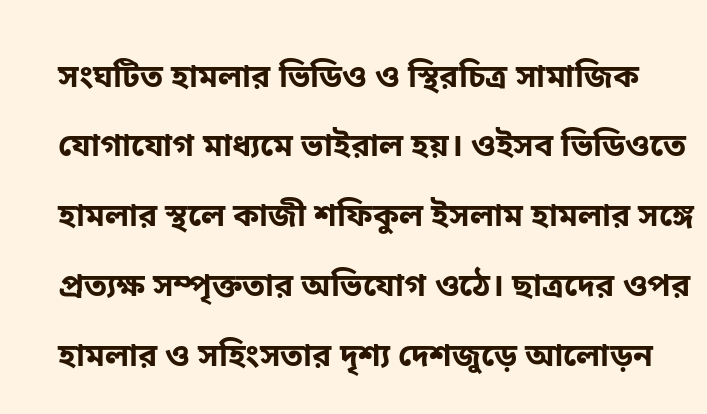সংঘটিত হামলার ভিডিও ও স্থিরচিত্র সামাজিক যোগাযোগ মাধ্যমে ভাইরাল হয়। ওইসব ভিডিওতে হামলার স্থলে কাজী শফিকুল ইসলাম হামলার সঙ্গে প্রত্যক্ষ সম্পৃক্ততার অভিযোগ ওঠে। ছাত্রদের ওপর হামলার ও সহিংসতার দৃশ্য দেশজুড়ে আলোড়ন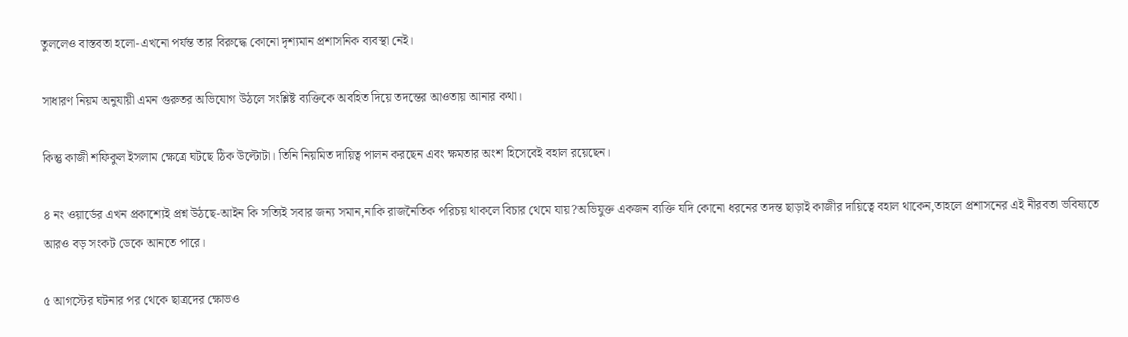তুললেও বাস্তবতা হলো-এখনো পর্যন্ত তার বিরুদ্ধে কোনো দৃশ্যমান প্রশাসনিক ব্যবস্থা নেই।

সাধারণ নিয়ম অনুযায়ী এমন গুরুতর অভিযোগ উঠলে সংশ্লিষ্ট ব্যক্তিকে অবহিত দিয়ে তদন্তের আওতায় আনার কথা।

কিন্তু কাজী শফিকুল ইসলাম ক্ষেত্রে ঘটছে ঠিক উল্টোটা। তিনি নিয়মিত দায়িত্ব পালন করছেন এবং ক্ষমতার অংশ হিসেবেই বহাল রয়েছেন।

৪ নং ওয়ার্ডের এখন প্রকাশ্যেই প্রশ্ন উঠছে-আইন কি সত্যিই সবার জন্য সমান,নাকি রাজনৈতিক পরিচয় থাকলে বিচার থেমে যায়?অভিযুক্ত একজন ব্যক্তি যদি কোনো ধরনের তদন্ত ছাড়াই কাজীর দায়িত্বে বহাল থাকেন,তাহলে প্রশাসনের এই নীরবতা ভবিষ্যতে আরও বড় সংকট ডেকে আনতে পারে।

৫ আগস্টের ঘটনার পর থেকে ছাত্রদের ক্ষোভও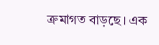ক্রমাগত বাড়ছে। এক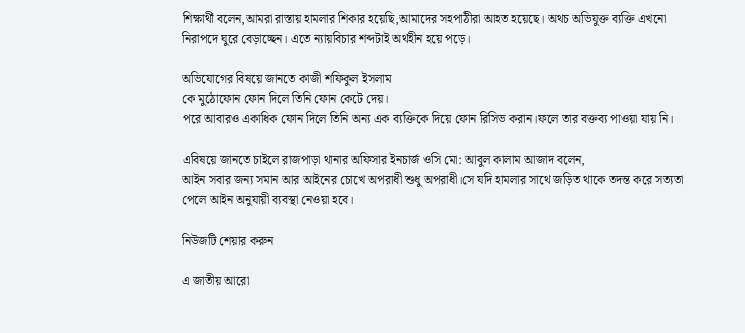শিক্ষার্থী বলেন,আমরা রাস্তায় হামলার শিকার হয়েছি,আমাদের সহপাঠীরা আহত হয়েছে। অথচ অভিযুক্ত ব্যক্তি এখনো নিরাপদে ঘুরে বেড়াচ্ছেন। এতে ন্যায়বিচার শব্দটাই অর্থহীন হয়ে পড়ে।

অভিযোগের বিষয়ে জানতে কাজী শফিকুল ইসলাম
কে মুঠোফোন ফোন দিলে তিনি ফোন কেটে দেয়।
পরে আবারও একাধিক ফোন দিলে তিনি অন্য এক ব্যক্তিকে দিয়ে ফোন রিসিভ করান।ফলে তার বক্তব্য পাওয়া যায় নি।

এবিষয়ে জানতে চাইলে রাজপাড়া থানার অফিসার ইনচার্জ ওসি মো: আবুল কালাম আজাদ বলেন,
আইন সবার জন্য সমান আর আইনের চোখে অপরাধী শুধু অপরাধী।সে যদি হামলার সাথে জড়িত থাকে তদন্ত করে সত্যতা পেলে আইন অনুযায়ী ব্যবস্থা নেওয়া হবে।

নিউজটি শেয়ার করুন

এ জাতীয় আরো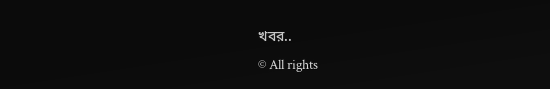খবর..
© All rights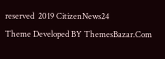reserved  2019 CitizenNews24
Theme Developed BY ThemesBazar.Com